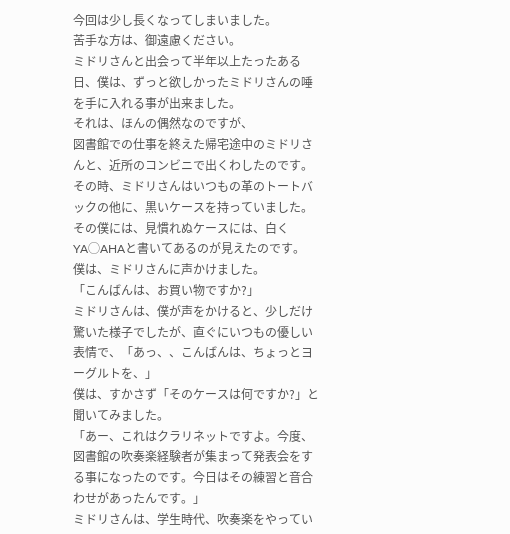今回は少し長くなってしまいました。
苦手な方は、御遠慮ください。
ミドリさんと出会って半年以上たったある日、僕は、ずっと欲しかったミドリさんの唾を手に入れる事が出来ました。
それは、ほんの偶然なのですが、
図書館での仕事を終えた帰宅途中のミドリさんと、近所のコンビニで出くわしたのです。
その時、ミドリさんはいつもの革のトートバックの他に、黒いケースを持っていました。
その僕には、見慣れぬケースには、白くYA◯AHAと書いてあるのが見えたのです。
僕は、ミドリさんに声かけました。
「こんばんは、お買い物ですか?」
ミドリさんは、僕が声をかけると、少しだけ驚いた様子でしたが、直ぐにいつもの優しい表情で、「あっ、、こんばんは、ちょっとヨーグルトを、」
僕は、すかさず「そのケースは何ですか?」と聞いてみました。
「あー、これはクラリネットですよ。今度、図書館の吹奏楽経験者が集まって発表会をする事になったのです。今日はその練習と音合わせがあったんです。」
ミドリさんは、学生時代、吹奏楽をやってい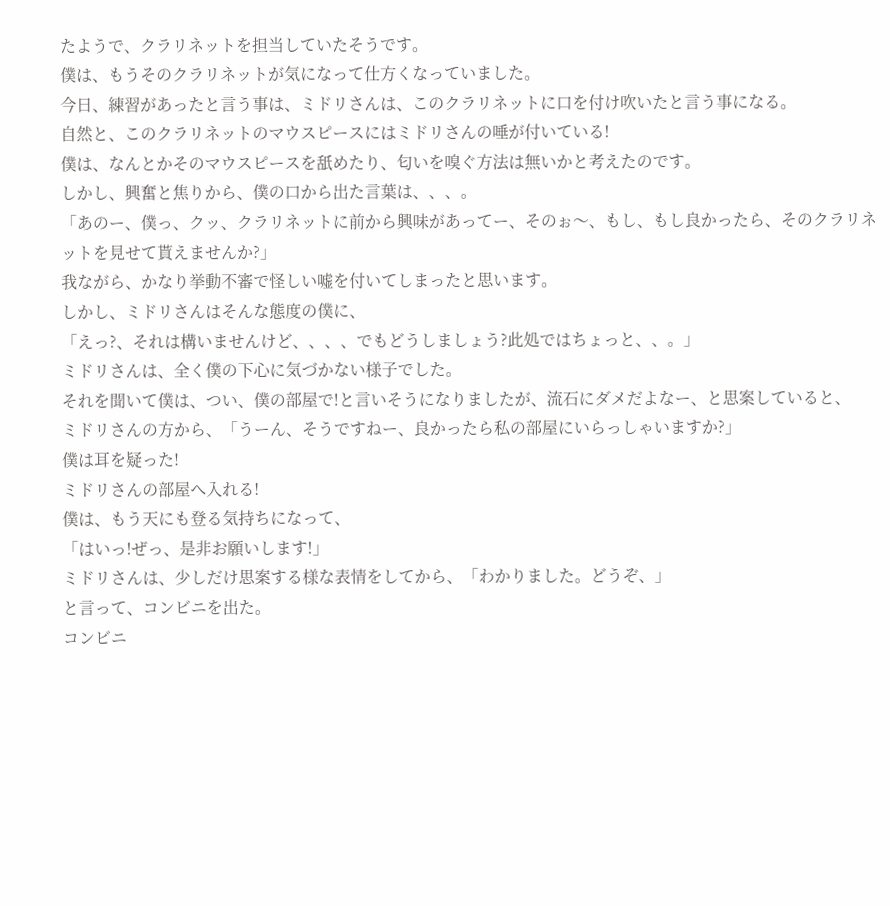たようで、クラリネットを担当していたそうです。
僕は、もうそのクラリネットが気になって仕方くなっていました。
今日、練習があったと言う事は、ミドリさんは、このクラリネットに口を付け吹いたと言う事になる。
自然と、このクラリネットのマウスピースにはミドリさんの唾が付いている!
僕は、なんとかそのマウスピースを舐めたり、匂いを嗅ぐ方法は無いかと考えたのです。
しかし、興奮と焦りから、僕の口から出た言葉は、、、。
「あのー、僕っ、クッ、クラリネットに前から興味があってー、そのぉ〜、もし、もし良かったら、そのクラリネットを見せて貰えませんか?」
我ながら、かなり挙動不審で怪しい嘘を付いてしまったと思います。
しかし、ミドリさんはそんな態度の僕に、
「えっ?、それは構いませんけど、、、、でもどうしましょう?此処ではちょっと、、。」
ミドリさんは、全く僕の下心に気づかない様子でした。
それを聞いて僕は、つい、僕の部屋で!と言いそうになりましたが、流石にダメだよなー、と思案していると、
ミドリさんの方から、「うーん、そうですねー、良かったら私の部屋にいらっしゃいますか?」
僕は耳を疑った!
ミドリさんの部屋へ入れる!
僕は、もう天にも登る気持ちになって、
「はいっ!ぜっ、是非お願いします!」
ミドリさんは、少しだけ思案する様な表情をしてから、「わかりました。どうぞ、」
と言って、コンビニを出た。
コンビニ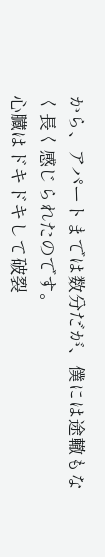から、アパートまでは数分だが、僕には途轍もなく長く感じられたのです。
心臓はドキドキして破裂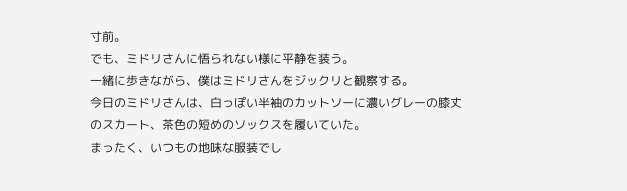寸前。
でも、ミドリさんに悟られない様に平静を装う。
一緒に歩きながら、僕はミドリさんをジックリと観察する。
今日のミドリさんは、白っぽい半袖のカットソーに濃いグレーの膝丈のスカート、茶色の短めのソックスを履いていた。
まったく、いつもの地味な服装でし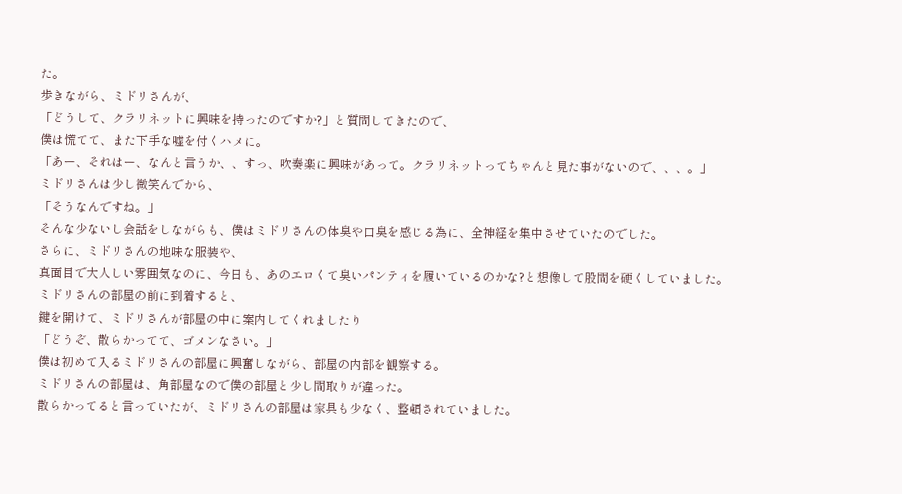た。
歩きながら、ミドリさんが、
「どうして、クラリネットに興味を持ったのですか?」と質問してきたので、
僕は慌てて、また下手な嘘を付くハメに。
「あー、それはー、なんと言うか、、すっ、吹奏楽に興味があって。クラリネットってちゃんと見た事がないので、、、。」
ミドリさんは少し微笑んでから、
「そうなんですね。」
そんな少ないし会話をしながらも、僕はミドリさんの体臭や口臭を感じる為に、全神経を集中させていたのでした。
さらに、ミドリさんの地味な服装や、
真面目で大人しい雰囲気なのに、今日も、あのエロくて臭いパンティを履いているのかな?と想像して股間を硬くしていました。
ミドリさんの部屋の前に到着すると、
鍵を開けて、ミドリさんが部屋の中に案内してくれましたり
「どうぞ、散らかってて、ゴメンなさい。」
僕は初めて入るミドリさんの部屋に興奮しながら、部屋の内部を観察する。
ミドリさんの部屋は、角部屋なので僕の部屋と少し間取りが違った。
散らかってると言っていたが、ミドリさんの部屋は家具も少なく、整頓されていました。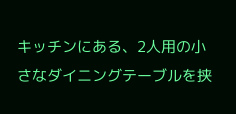キッチンにある、2人用の小さなダイニングテーブルを挟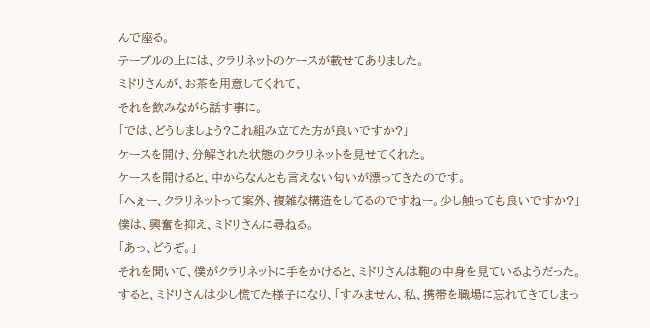んで座る。
テーブルの上には、クラリネットのケースが載せてありました。
ミドリさんが、お茶を用意してくれて、
それを飲みながら話す事に。
「では、どうしましょう?これ組み立てた方が良いですか?」
ケースを開け、分解された状態のクラリネットを見せてくれた。
ケースを開けると、中からなんとも言えない匂いが漂ってきたのです。
「へぇー、クラリネットって案外、複雑な構造をしてるのですねー。少し触っても良いですか?」
僕は、興奮を抑え、ミドリさんに尋ねる。
「あっ、どうぞ。」
それを聞いて、僕がクラリネットに手をかけると、ミドリさんは鞄の中身を見ているようだった。
すると、ミドリさんは少し慌てた様子になり、「すみません、私、携帯を職場に忘れてきてしまっ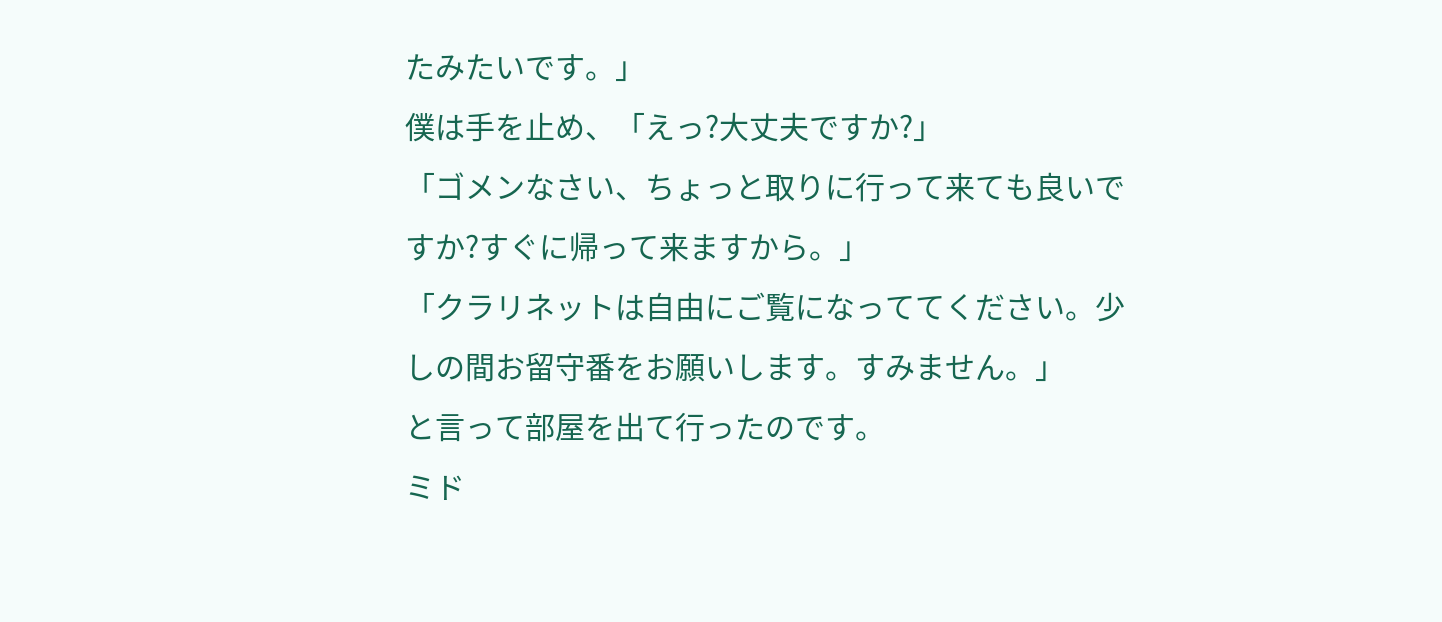たみたいです。」
僕は手を止め、「えっ?大丈夫ですか?」
「ゴメンなさい、ちょっと取りに行って来ても良いですか?すぐに帰って来ますから。」
「クラリネットは自由にご覧になっててください。少しの間お留守番をお願いします。すみません。」
と言って部屋を出て行ったのです。
ミド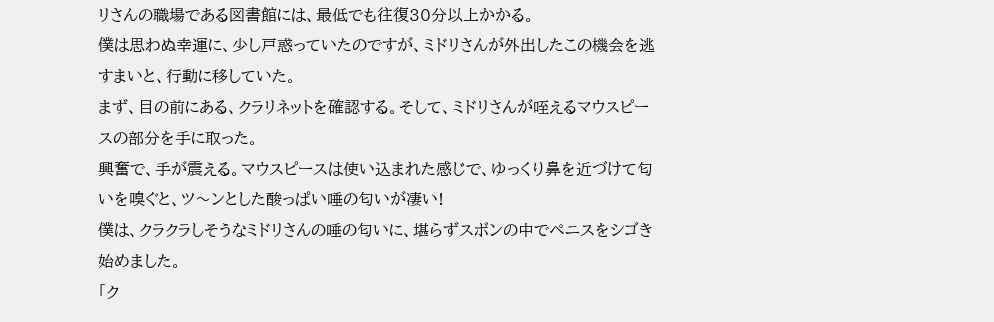リさんの職場である図書館には、最低でも往復30分以上かかる。
僕は思わぬ幸運に、少し戸惑っていたのですが、ミドリさんが外出したこの機会を逃すまいと、行動に移していた。
まず、目の前にある、クラリネットを確認する。そして、ミドリさんが咥えるマウスピースの部分を手に取った。
興奮で、手が震える。マウスピースは使い込まれた感じで、ゆっくり鼻を近づけて匂いを嗅ぐと、ツ〜ンとした酸っぱい唾の匂いが凄い!
僕は、クラクラしそうなミドリさんの唾の匂いに、堪らずスボンの中でペニスをシゴき始めました。
「ク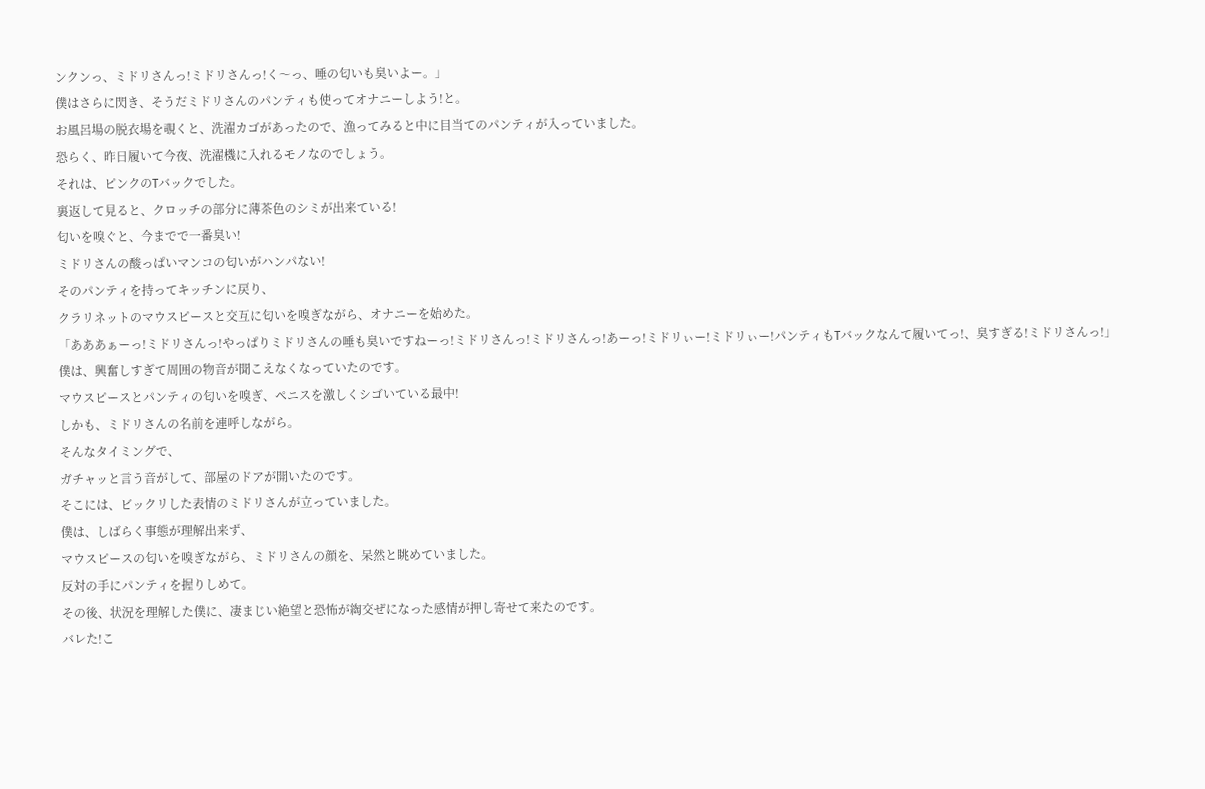ンクンっ、ミドリさんっ!ミドリさんっ!く〜っ、唾の匂いも臭いよー。」
僕はさらに閃き、そうだミドリさんのパンティも使ってオナニーしよう!と。
お風呂場の脱衣場を覗くと、洗濯カゴがあったので、漁ってみると中に目当てのパンティが入っていました。
恐らく、昨日履いて今夜、洗濯機に入れるモノなのでしょう。
それは、ピンクのTバックでした。
裏返して見ると、クロッチの部分に薄茶色のシミが出来ている!
匂いを嗅ぐと、今までで一番臭い!
ミドリさんの酸っぱいマンコの匂いがハンパない!
そのパンティを持ってキッチンに戻り、
クラリネットのマウスピースと交互に匂いを嗅ぎながら、オナニーを始めた。
「あああぁーっ!ミドリさんっ!やっぱりミドリさんの唾も臭いですねーっ!ミドリさんっ!ミドリさんっ!あーっ!ミドリぃー!ミドリぃー!パンティもTバックなんて履いてっ!、臭すぎる!ミドリさんっ!」
僕は、興奮しすぎて周囲の物音が聞こえなくなっていたのです。
マウスピースとパンティの匂いを嗅ぎ、ペニスを激しくシゴいている最中!
しかも、ミドリさんの名前を連呼しながら。
そんなタイミングで、
ガチャッと言う音がして、部屋のドアが開いたのです。
そこには、ビックリした表情のミドリさんが立っていました。
僕は、しばらく事態が理解出来ず、
マウスピースの匂いを嗅ぎながら、ミドリさんの顔を、呆然と眺めていました。
反対の手にパンティを握りしめて。
その後、状況を理解した僕に、凄まじい絶望と恐怖が綯交ぜになった感情が押し寄せて来たのです。
バレた!こ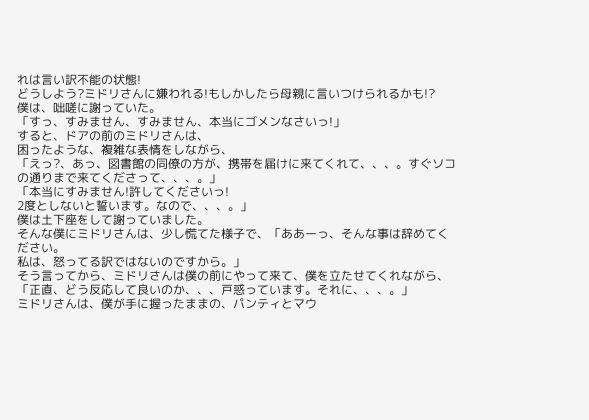れは言い訳不能の状態!
どうしよう?ミドリさんに嫌われる!もしかしたら母親に言いつけられるかも!?
僕は、咄嗟に謝っていた。
「すっ、すみません、すみません、本当にゴメンなさいっ!」
すると、ドアの前のミドリさんは、
困ったような、複雑な表情をしながら、
「えっ?、あっ、図書館の同僚の方が、携帯を届けに来てくれて、、、。すぐソコの通りまで来てくださって、、、。」
「本当にすみません!許してくださいっ!
2度としないと誓います。なので、、、。」
僕は土下座をして謝っていました。
そんな僕にミドリさんは、少し慌てた様子で、「ああーっ、そんな事は辞めてください。
私は、怒ってる訳ではないのですから。」
そう言ってから、ミドリさんは僕の前にやって来て、僕を立たせてくれながら、
「正直、どう反応して良いのか、、、戸惑っています。それに、、、。」
ミドリさんは、僕が手に握ったままの、パンティとマウ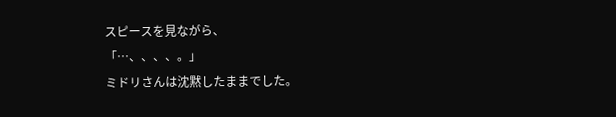スピースを見ながら、
「…、、、、。」
ミドリさんは沈黙したままでした。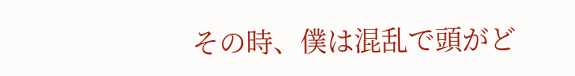その時、僕は混乱で頭がど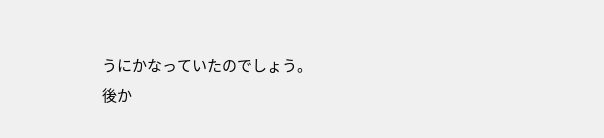うにかなっていたのでしょう。
後か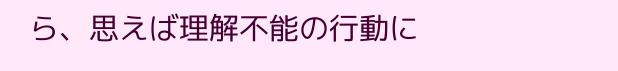ら、思えば理解不能の行動に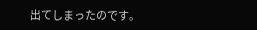出てしまったのです。